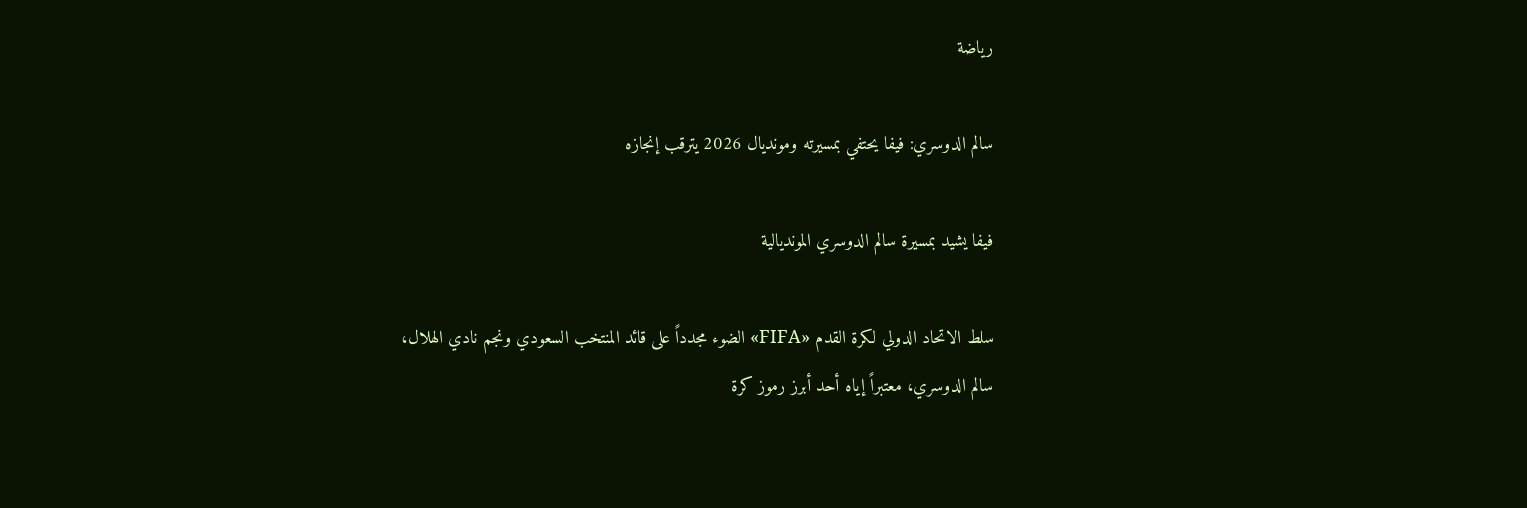رياضة

سالم الدوسري: فيفا يحتفي بمسيرته ومونديال 2026 يترقب إنجازه

فيفا يشيد بمسيرة سالم الدوسري المونديالية

سلط الاتحاد الدولي لكرة القدم «FIFA» الضوء مجدداً على قائد المنتخب السعودي ونجم نادي الهلال، سالم الدوسري، معتبراً إياه أحد أبرز رموز كرة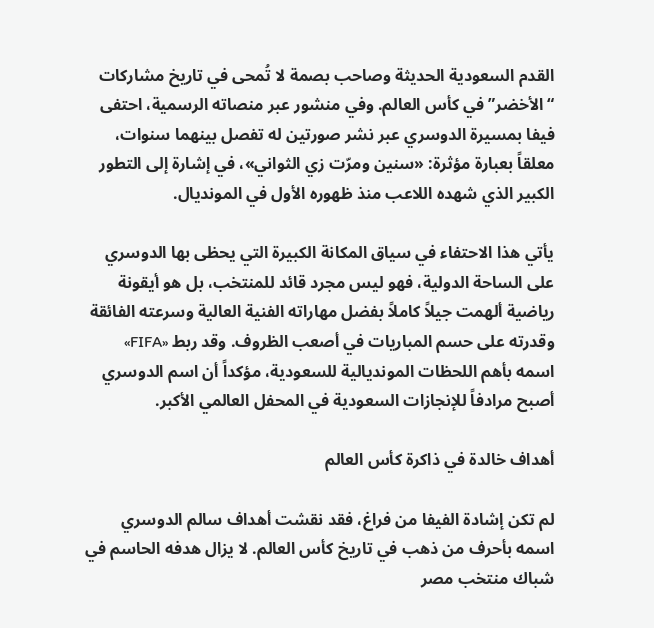القدم السعودية الحديثة وصاحب بصمة لا تُمحى في تاريخ مشاركات “الأخضر” في كأس العالم. وفي منشور عبر منصاته الرسمية، احتفى فيفا بمسيرة الدوسري عبر نشر صورتين له تفصل بينهما سنوات، معلقاً بعبارة مؤثرة: «سنين ومرّت زي الثواني»، في إشارة إلى التطور الكبير الذي شهده اللاعب منذ ظهوره الأول في المونديال.

يأتي هذا الاحتفاء في سياق المكانة الكبيرة التي يحظى بها الدوسري على الساحة الدولية، فهو ليس مجرد قائد للمنتخب، بل هو أيقونة رياضية ألهمت جيلاً كاملاً بفضل مهاراته الفنية العالية وسرعته الفائقة وقدرته على حسم المباريات في أصعب الظروف. وقد ربط «FIFA» اسمه بأهم اللحظات المونديالية للسعودية، مؤكداً أن اسم الدوسري أصبح مرادفاً للإنجازات السعودية في المحفل العالمي الأكبر.

أهداف خالدة في ذاكرة كأس العالم

لم تكن إشادة الفيفا من فراغ، فقد نقشت أهداف سالم الدوسري اسمه بأحرف من ذهب في تاريخ كأس العالم. لا يزال هدفه الحاسم في شباك منتخب مصر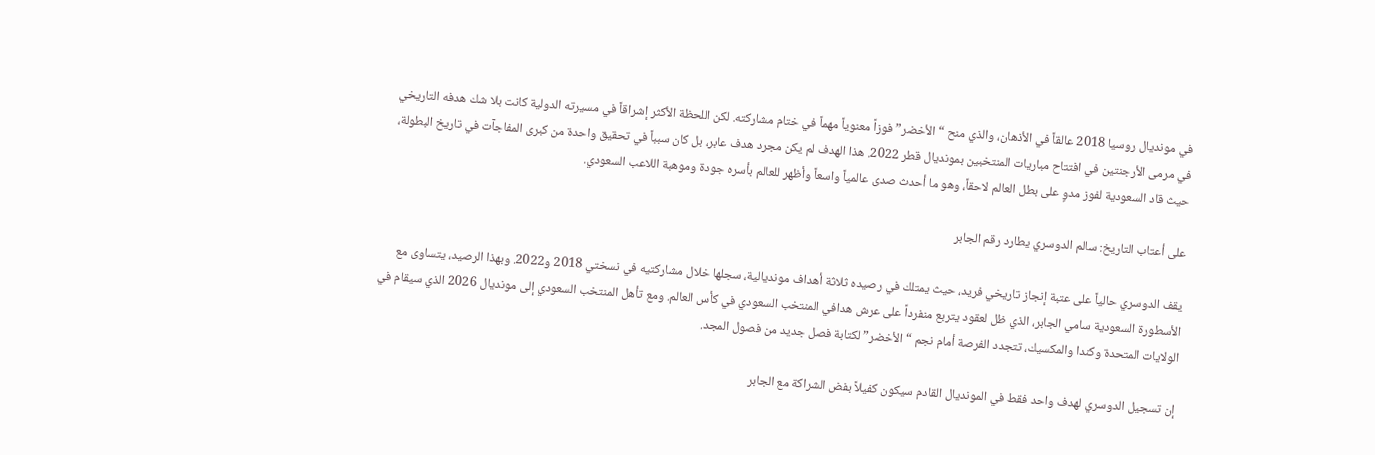في مونديال روسيا 2018 عالقاً في الأذهان، والذي منح “الأخضر” فوزاً معنوياً مهماً في ختام مشاركته. لكن اللحظة الأكثر إشراقاً في مسيرته الدولية كانت بلا شك هدفه التاريخي في مرمى الأرجنتين في افتتاح مباريات المنتخبين بمونديال قطر 2022. هذا الهدف لم يكن مجرد هدف عابر، بل كان سبباً في تحقيق واحدة من كبرى المفاجآت في تاريخ البطولة، حيث قاد السعودية لفوز مدوٍ على بطل العالم لاحقاً، وهو ما أحدث صدى عالمياً واسعاً وأظهر للعالم بأسره جودة وموهبة اللاعب السعودي.

على أعتاب التاريخ: سالم الدوسري يطارد رقم الجابر

يقف الدوسري حالياً على عتبة إنجاز تاريخي فريد، حيث يمتلك في رصيده ثلاثة أهداف مونديالية، سجلها خلال مشاركتيه في نسختي 2018 و2022. وبهذا الرصيد، يتساوى مع الأسطورة السعودية سامي الجابر، الذي ظل لعقود يتربع منفرداً على عرش هدافي المنتخب السعودي في كأس العالم. ومع تأهل المنتخب السعودي إلى مونديال 2026 الذي سيقام في الولايات المتحدة وكندا والمكسيك، تتجدد الفرصة أمام نجم “الأخضر” لكتابة فصل جديد من فصول المجد.

إن تسجيل الدوسري لهدف واحد فقط في المونديال القادم سيكون كفيلاً بفض الشراكة مع الجابر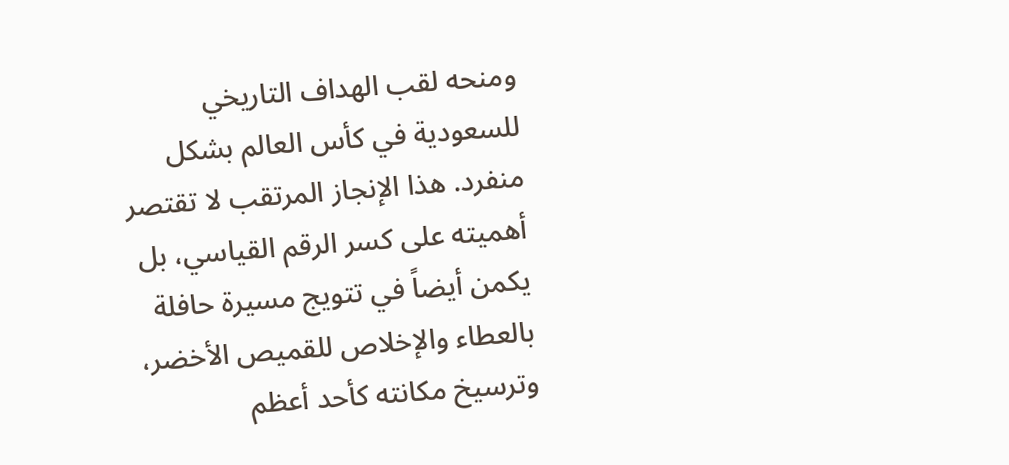ومنحه لقب الهداف التاريخي للسعودية في كأس العالم بشكل منفرد. هذا الإنجاز المرتقب لا تقتصر أهميته على كسر الرقم القياسي، بل يكمن أيضاً في تتويج مسيرة حافلة بالعطاء والإخلاص للقميص الأخضر، وترسيخ مكانته كأحد أعظم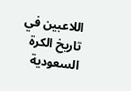اللاعبين في تاريخ الكرة السعودية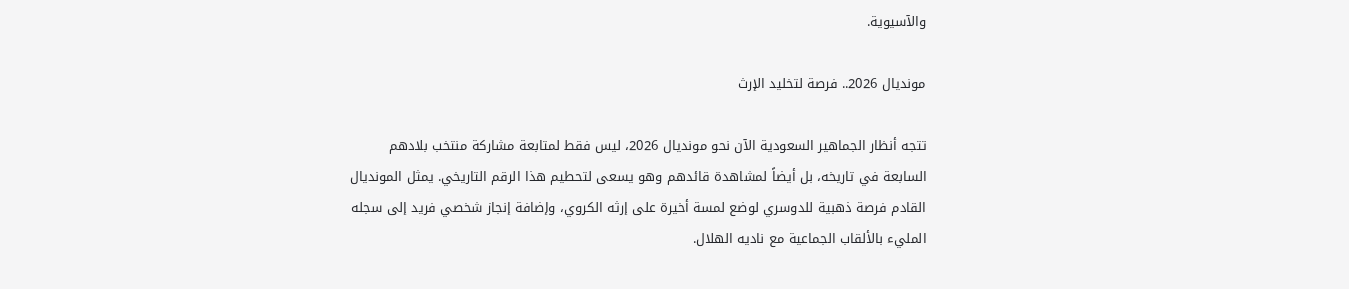والآسيوية.

مونديال 2026.. فرصة لتخليد الإرث

تتجه أنظار الجماهير السعودية الآن نحو مونديال 2026، ليس فقط لمتابعة مشاركة منتخب بلادهم السابعة في تاريخه، بل أيضاً لمشاهدة قائدهم وهو يسعى لتحطيم هذا الرقم التاريخي. يمثل المونديال القادم فرصة ذهبية للدوسري لوضع لمسة أخيرة على إرثه الكروي، وإضافة إنجاز شخصي فريد إلى سجله المليء بالألقاب الجماعية مع ناديه الهلال.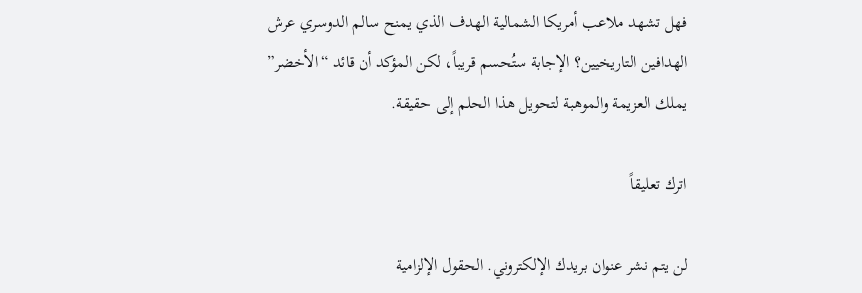فهل تشهد ملاعب أمريكا الشمالية الهدف الذي يمنح سالم الدوسري عرش الهدافين التاريخيين؟ الإجابة ستُحسم قريباً، لكن المؤكد أن قائد “الأخضر” يملك العزيمة والموهبة لتحويل هذا الحلم إلى حقيقة.

اترك تعليقاً

لن يتم نشر عنوان بريدك الإلكتروني. الحقول الإلزامية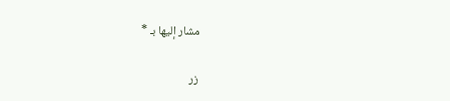مشار إليها بـ *

زر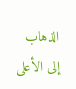الذهاب إلى الأعلى